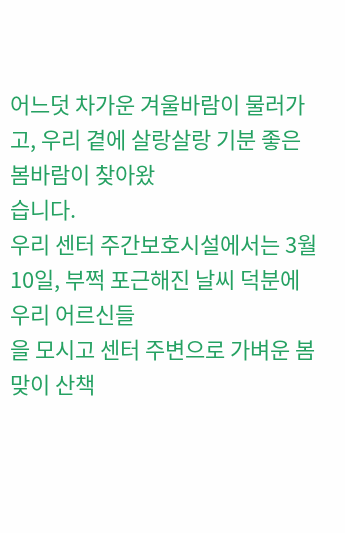어느덧 차가운 겨울바람이 물러가고, 우리 곁에 살랑살랑 기분 좋은 봄바람이 찾아왔
습니다.
우리 센터 주간보호시설에서는 3월 10일, 부쩍 포근해진 날씨 덕분에 우리 어르신들
을 모시고 센터 주변으로 가벼운 봄맞이 산책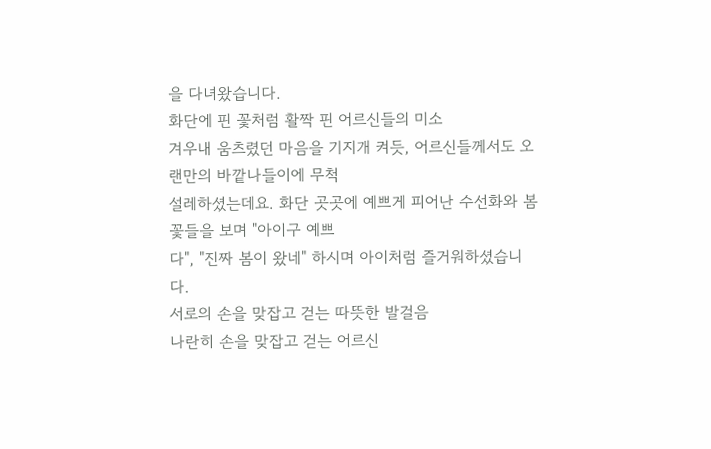을 다녀왔습니다.
화단에 핀 꽃처럼 활짝 핀 어르신들의 미소
겨우내 움츠렸던 마음을 기지개 켜듯, 어르신들께서도 오랜만의 바깥나들이에 무척
설레하셨는데요. 화단 곳곳에 예쁘게 피어난 수선화와 봄꽃들을 보며 "아이구 예쁘
다", "진짜 봄이 왔네" 하시며 아이처럼 즐거워하셨습니다.
서로의 손을 맞잡고 걷는 따뜻한 발걸음
나란히 손을 맞잡고 걷는 어르신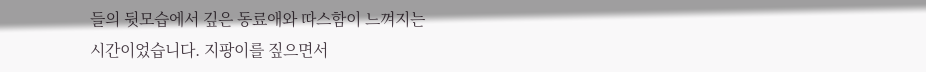들의 뒷모습에서 깊은 동료애와 따스함이 느껴지는
시간이었습니다. 지팡이를 짚으면서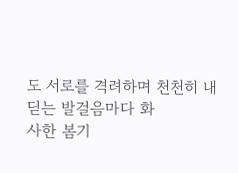도 서로를 격려하며 천천히 내딛는 발걸음마다 화
사한 봄기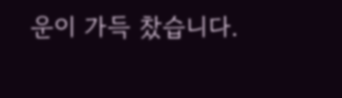운이 가득 찼습니다.